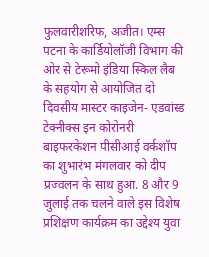फुलवारीशरिफ, अजीत। एम्स पटना के कार्डियोलॉजी विभाग की ओर से टेरूमो इंडिया स्किल लैब के सहयोग से आयोजित दो दिवसीय मास्टर काइजेन- एडवांस्ड टेक्नीक्स इन कोरोनरी बाइफरकेशन पीसीआई वर्कशॉप का शुभारंभ मंगलवार को दीप प्रज्वलन के साथ हुआ. 8 और 9 जुलाई तक चलने वाले इस विशेष प्रशिक्षण कार्यक्रम का उद्देश्य युवा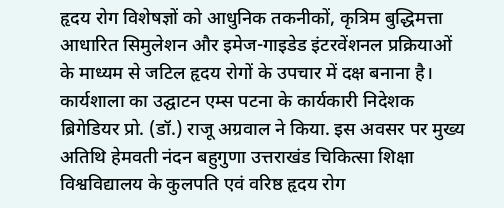हृदय रोग विशेषज्ञों को आधुनिक तकनीकों, कृत्रिम बुद्धिमत्ता आधारित सिमुलेशन और इमेज-गाइडेड इंटरवेंशनल प्रक्रियाओं के माध्यम से जटिल हृदय रोगों के उपचार में दक्ष बनाना है।
कार्यशाला का उद्घाटन एम्स पटना के कार्यकारी निदेशक ब्रिगेडियर प्रो. (डॉ.) राजू अग्रवाल ने किया. इस अवसर पर मुख्य अतिथि हेमवती नंदन बहुगुणा उत्तराखंड चिकित्सा शिक्षा विश्वविद्यालय के कुलपति एवं वरिष्ठ हृदय रोग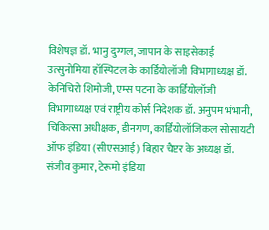विशेषज्ञ डॉ. भानु दुग्गल, जापान के साइसेकाई उत्सुनोमिया हॉस्पिटल के कार्डियोलॉजी विभागाध्यक्ष डॉ. केनिचिरो शिमोजी, एम्स पटना के कार्डियोलॉजी विभागाध्यक्ष एवं राष्ट्रीय कोर्स निदेशक डॉ. अनुपम भंभानी, चिकित्सा अधीक्षक, डीनगण, कार्डियोलॉजिकल सोसायटी ऑफ इंडिया (सीएसआई) बिहार चैप्टर के अध्यक्ष डॉ. संजीव कुमार, टेरूमो इंडिया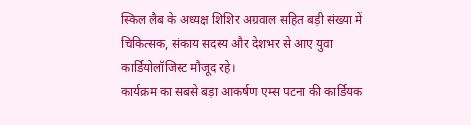स्किल लैब के अध्यक्ष शिशिर अग्रवाल सहित बड़ी संख्या में चिकित्सक, संकाय सदस्य और देशभर से आए युवा कार्डियोलॉजिस्ट मौजूद रहे।
कार्यक्रम का सबसे बड़ा आकर्षण एम्स पटना की कार्डियक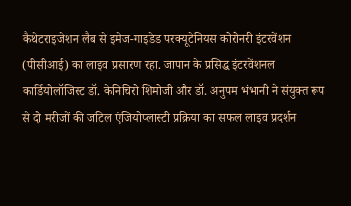कैथेटराइजेशन लैब से इमेज-गाइडेड परक्यूटेनियस कोरोनरी इंटरवेंशन (पीसीआई) का लाइव प्रसारण रहा. जापान के प्रसिद्ध इंटरवेंशनल कार्डियोलॉजिस्ट डॉ. केनिचिरो शिमोजी और डॉ. अनुपम भंभानी ने संयुक्त रूप से दो मरीजों की जटिल एंजियोप्लास्टी प्रक्रिया का सफल लाइव प्रदर्शन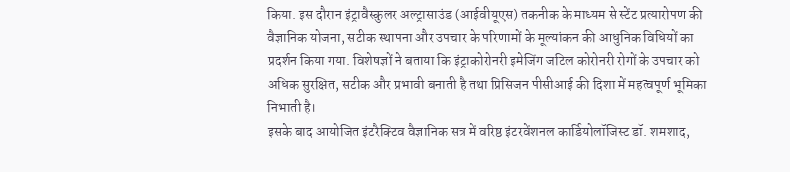किया. इस दौरान इंट्रावैस्कुलर अल्ट्रासाउंड (आईवीयूएस) तकनीक के माध्यम से स्टेंट प्रत्यारोपण की वैज्ञानिक योजना, सटीक स्थापना और उपचार के परिणामों के मूल्यांकन की आधुनिक विधियों का प्रदर्शन किया गया. विशेषज्ञों ने बताया कि इंट्राकोरोनरी इमेजिंग जटिल कोरोनरी रोगों के उपचार को अधिक सुरक्षित, सटीक और प्रभावी बनाती है तथा प्रिसिजन पीसीआई की दिशा में महत्वपूर्ण भूमिका निभाती है।
इसके बाद आयोजित इंटरैक्टिव वैज्ञानिक सत्र में वरिष्ठ इंटरवेंशनल कार्डियोलॉजिस्ट डॉ. शमशाद,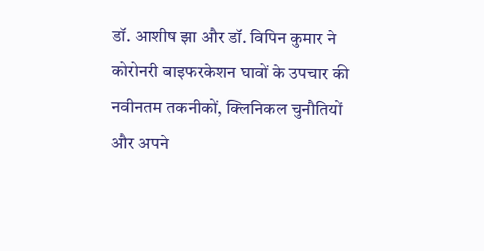डॉ. आशीष झा और डॉ. विपिन कुमार ने कोरोनरी बाइफरकेशन घावों के उपचार की नवीनतम तकनीकों, क्लिनिकल चुनौतियों और अपने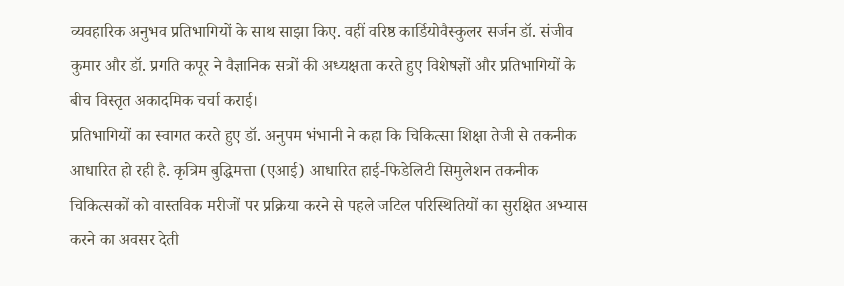व्यवहारिक अनुभव प्रतिभागियों के साथ साझा किए. वहीं वरिष्ठ कार्डियोवैस्कुलर सर्जन डॉ. संजीव कुमार और डॉ. प्रगति कपूर ने वैज्ञानिक सत्रों की अध्यक्षता करते हुए विशेषज्ञों और प्रतिभागियों के बीच विस्तृत अकादमिक चर्चा कराई।
प्रतिभागियों का स्वागत करते हुए डॉ. अनुपम भंभानी ने कहा कि चिकित्सा शिक्षा तेजी से तकनीक आधारित हो रही है. कृत्रिम बुद्धिमत्ता (एआई) आधारित हाई-फिडेलिटी सिमुलेशन तकनीक चिकित्सकों को वास्तविक मरीजों पर प्रक्रिया करने से पहले जटिल परिस्थितियों का सुरक्षित अभ्यास करने का अवसर देती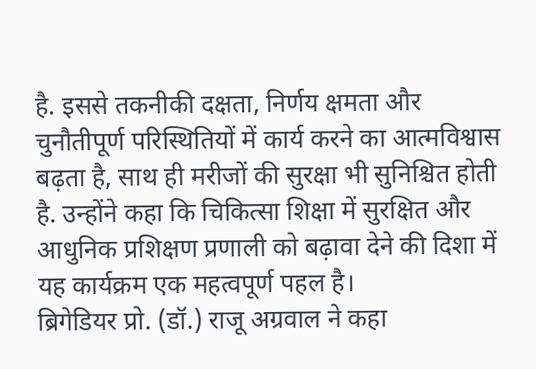है. इससे तकनीकी दक्षता, निर्णय क्षमता और चुनौतीपूर्ण परिस्थितियों में कार्य करने का आत्मविश्वास बढ़ता है, साथ ही मरीजों की सुरक्षा भी सुनिश्चित होती है. उन्होंने कहा कि चिकित्सा शिक्षा में सुरक्षित और आधुनिक प्रशिक्षण प्रणाली को बढ़ावा देने की दिशा में यह कार्यक्रम एक महत्वपूर्ण पहल है।
ब्रिगेडियर प्रो. (डॉ.) राजू अग्रवाल ने कहा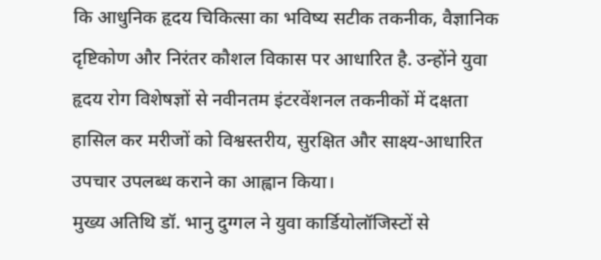कि आधुनिक हृदय चिकित्सा का भविष्य सटीक तकनीक, वैज्ञानिक दृष्टिकोण और निरंतर कौशल विकास पर आधारित है. उन्होंने युवा हृदय रोग विशेषज्ञों से नवीनतम इंटरवेंशनल तकनीकों में दक्षता हासिल कर मरीजों को विश्वस्तरीय, सुरक्षित और साक्ष्य-आधारित उपचार उपलब्ध कराने का आह्वान किया।
मुख्य अतिथि डॉ. भानु दुग्गल ने युवा कार्डियोलॉजिस्टों से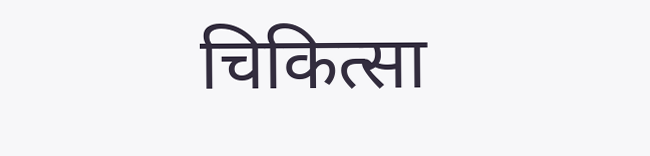चिकित्सा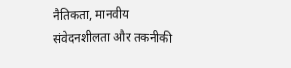नैतिकता, मानवीय संवेदनशीलता और तकनीकी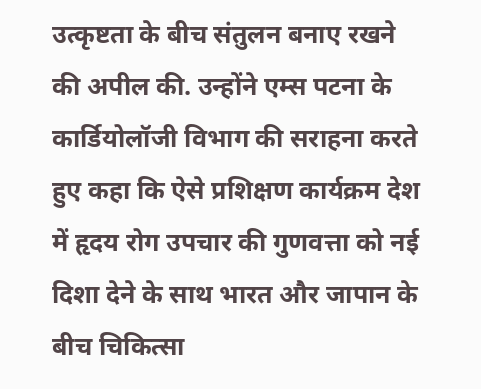उत्कृष्टता के बीच संतुलन बनाए रखने की अपील की. उन्होंने एम्स पटना के कार्डियोलॉजी विभाग की सराहना करते हुए कहा कि ऐसे प्रशिक्षण कार्यक्रम देश में हृदय रोग उपचार की गुणवत्ता को नई दिशा देने के साथ भारत और जापान के बीच चिकित्सा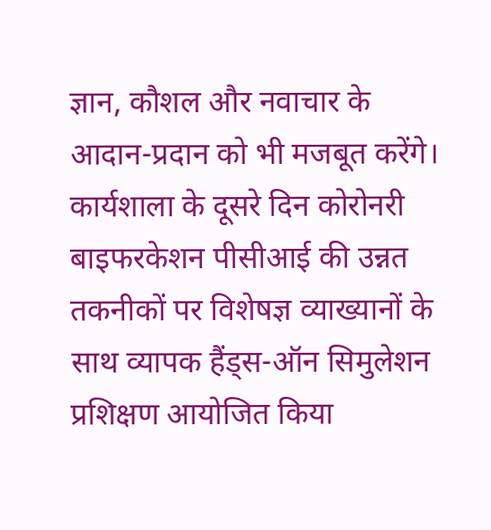ज्ञान, कौशल और नवाचार के आदान-प्रदान को भी मजबूत करेंगे।
कार्यशाला के दूसरे दिन कोरोनरी बाइफरकेशन पीसीआई की उन्नत तकनीकों पर विशेषज्ञ व्याख्यानों के साथ व्यापक हैंड्स-ऑन सिमुलेशन प्रशिक्षण आयोजित किया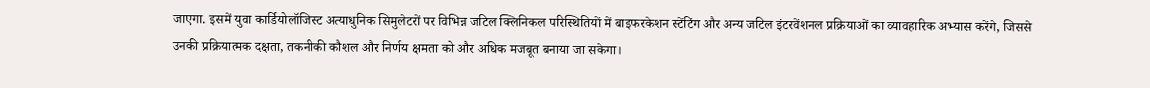जाएगा. इसमें युवा कार्डियोलॉजिस्ट अत्याधुनिक सिमुलेटरों पर विभिन्न जटिल क्लिनिकल परिस्थितियों में बाइफरकेशन स्टेंटिंग और अन्य जटिल इंटरवेंशनल प्रक्रियाओं का व्यावहारिक अभ्यास करेंगे, जिससे उनकी प्रक्रियात्मक दक्षता, तकनीकी कौशल और निर्णय क्षमता को और अधिक मजबूत बनाया जा सकेगा।